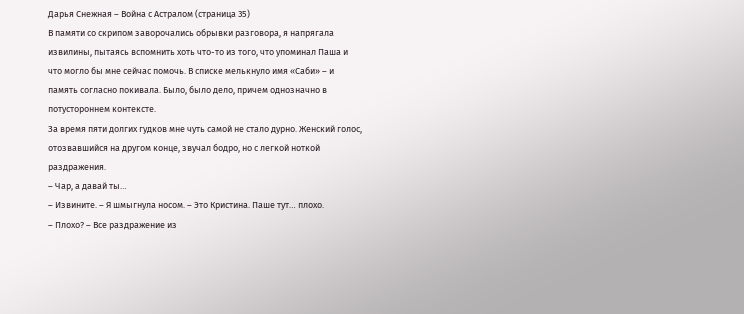Дарья Снежная – Война с Астралом (страница 35)
В памяти со скрипом заворочались обрывки разговора, я напрягала извилины, пытаясь вспомнить хоть что-то из того, что упоминал Паша и что могло бы мне сейчас помочь. В списке мелькнуло имя «Саби» – и память согласно покивала. Было, было дело, причем однозначно в потустороннем контексте.
За время пяти долгих гудков мне чуть самой не стало дурно. Женский голос, отозвавшийся на другом конце, звучал бодро, но с легкой ноткой раздражения.
– Чар, а давай ты…
– Извините. – Я шмыгнула носом. – Это Кристина. Паше тут… плохо.
– Плохо? – Все раздражение из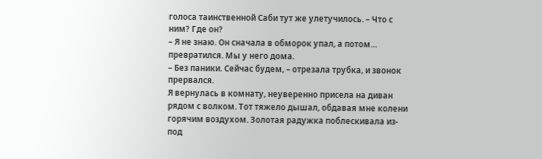голоса таинственной Саби тут же улетучилось. – Что с ним? Где он?
– Я не знаю. Он сначала в обморок упал, а потом… превратился. Мы у него дома.
– Без паники. Сейчас будем, – отрезала трубка, и звонок прервался.
Я вернулась в комнату, неуверенно присела на диван рядом с волком. Тот тяжело дышал, обдавая мне колени горячим воздухом. Золотая радужка поблескивала из-под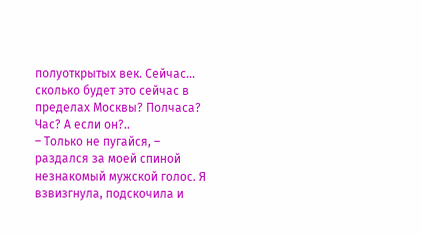полуоткрытых век. Сейчас… сколько будет это сейчас в пределах Москвы? Полчаса? Час? А если он?..
– Только не пугайся, – раздался за моей спиной незнакомый мужской голос. Я взвизгнула, подскочила и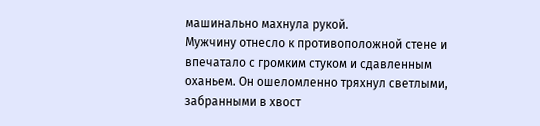машинально махнула рукой.
Мужчину отнесло к противоположной стене и впечатало с громким стуком и сдавленным оханьем. Он ошеломленно тряхнул светлыми, забранными в хвост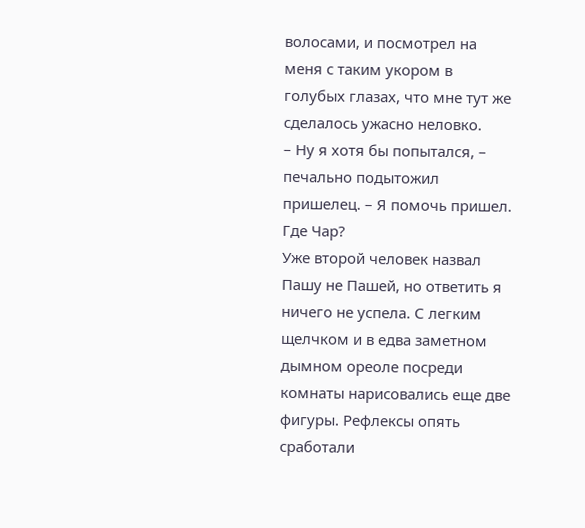волосами, и посмотрел на меня с таким укором в голубых глазах, что мне тут же сделалось ужасно неловко.
– Ну я хотя бы попытался, – печально подытожил пришелец. – Я помочь пришел. Где Чар?
Уже второй человек назвал Пашу не Пашей, но ответить я ничего не успела. С легким щелчком и в едва заметном дымном ореоле посреди комнаты нарисовались еще две фигуры. Рефлексы опять сработали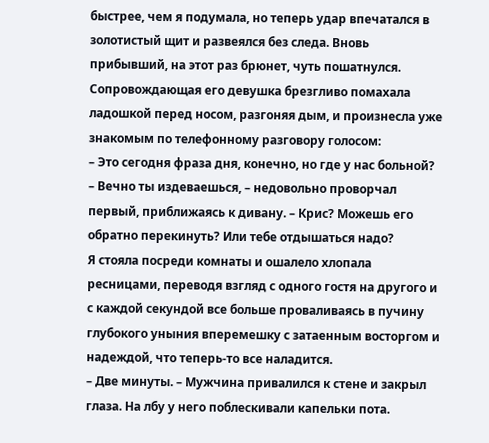быстрее, чем я подумала, но теперь удар впечатался в золотистый щит и развеялся без следа. Вновь прибывший, на этот раз брюнет, чуть пошатнулся. Сопровождающая его девушка брезгливо помахала ладошкой перед носом, разгоняя дым, и произнесла уже знакомым по телефонному разговору голосом:
– Это сегодня фраза дня, конечно, но где у нас больной?
– Вечно ты издеваешься, – недовольно проворчал первый, приближаясь к дивану. – Крис? Можешь его обратно перекинуть? Или тебе отдышаться надо?
Я стояла посреди комнаты и ошалело хлопала ресницами, переводя взгляд с одного гостя на другого и с каждой секундой все больше проваливаясь в пучину глубокого уныния вперемешку с затаенным восторгом и надеждой, что теперь-то все наладится.
– Две минуты. – Мужчина привалился к стене и закрыл глаза. На лбу у него поблескивали капельки пота.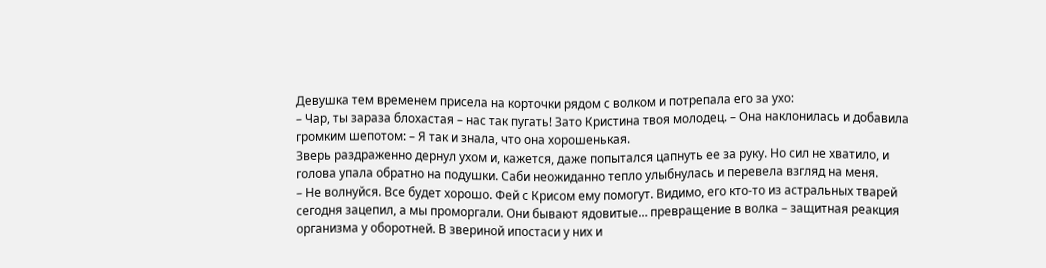Девушка тем временем присела на корточки рядом с волком и потрепала его за ухо:
– Чар, ты зараза блохастая – нас так пугать! Зато Кристина твоя молодец. – Она наклонилась и добавила громким шепотом: – Я так и знала, что она хорошенькая.
Зверь раздраженно дернул ухом и, кажется, даже попытался цапнуть ее за руку. Но сил не хватило, и голова упала обратно на подушки. Саби неожиданно тепло улыбнулась и перевела взгляд на меня.
– Не волнуйся. Все будет хорошо. Фей с Крисом ему помогут. Видимо, его кто-то из астральных тварей сегодня зацепил, а мы проморгали. Они бывают ядовитые… превращение в волка – защитная реакция организма у оборотней. В звериной ипостаси у них и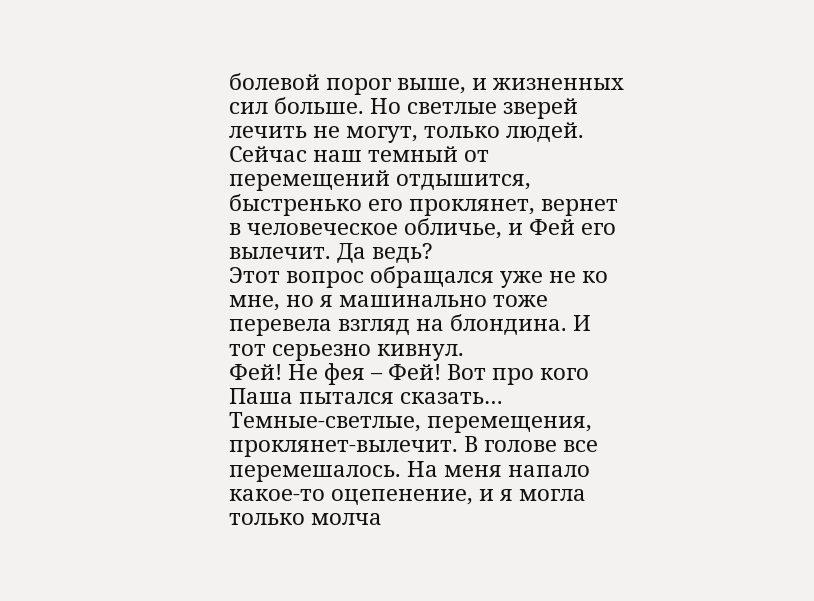болевой порог выше, и жизненных сил больше. Но светлые зверей лечить не могут, только людей. Сейчас наш темный от перемещений отдышится, быстренько его проклянет, вернет в человеческое обличье, и Фей его вылечит. Да ведь?
Этот вопрос обращался уже не ко мне, но я машинально тоже перевела взгляд на блондина. И тот серьезно кивнул.
Фей! Не фея – Фей! Вот про кого Паша пытался сказать…
Темные-светлые, перемещения, проклянет-вылечит. В голове все перемешалось. На меня напало какое-то оцепенение, и я могла только молча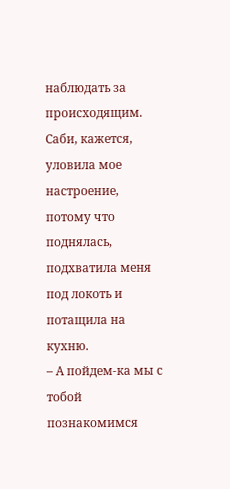наблюдать за происходящим.
Саби, кажется, уловила мое настроение, потому что поднялась, подхватила меня под локоть и потащила на кухню.
– А пойдем-ка мы с тобой познакомимся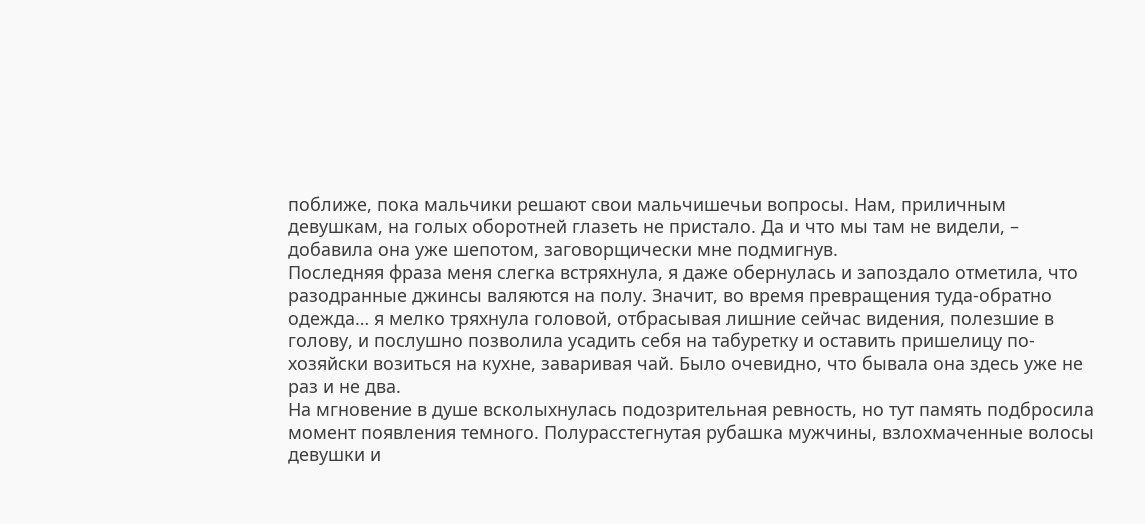поближе, пока мальчики решают свои мальчишечьи вопросы. Нам, приличным девушкам, на голых оборотней глазеть не пристало. Да и что мы там не видели, – добавила она уже шепотом, заговорщически мне подмигнув.
Последняя фраза меня слегка встряхнула, я даже обернулась и запоздало отметила, что разодранные джинсы валяются на полу. Значит, во время превращения туда-обратно одежда… я мелко тряхнула головой, отбрасывая лишние сейчас видения, полезшие в голову, и послушно позволила усадить себя на табуретку и оставить пришелицу по-хозяйски возиться на кухне, заваривая чай. Было очевидно, что бывала она здесь уже не раз и не два.
На мгновение в душе всколыхнулась подозрительная ревность, но тут память подбросила момент появления темного. Полурасстегнутая рубашка мужчины, взлохмаченные волосы девушки и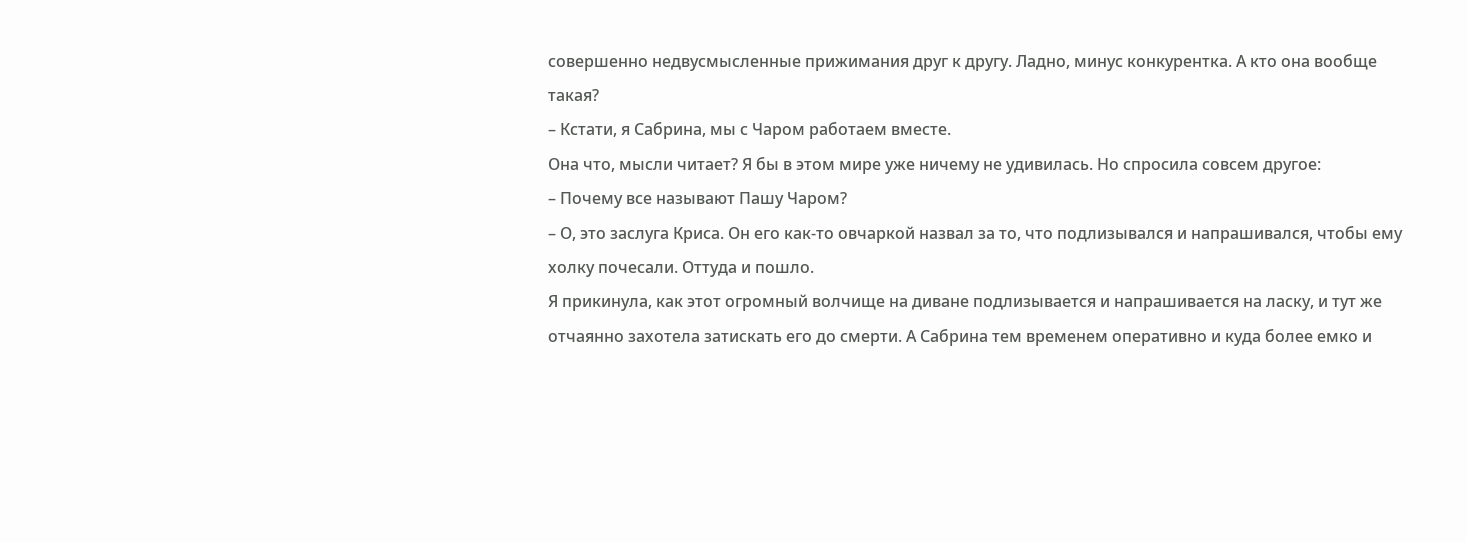совершенно недвусмысленные прижимания друг к другу. Ладно, минус конкурентка. А кто она вообще такая?
– Кстати, я Сабрина, мы с Чаром работаем вместе.
Она что, мысли читает? Я бы в этом мире уже ничему не удивилась. Но спросила совсем другое:
– Почему все называют Пашу Чаром?
– О, это заслуга Криса. Он его как-то овчаркой назвал за то, что подлизывался и напрашивался, чтобы ему холку почесали. Оттуда и пошло.
Я прикинула, как этот огромный волчище на диване подлизывается и напрашивается на ласку, и тут же отчаянно захотела затискать его до смерти. А Сабрина тем временем оперативно и куда более емко и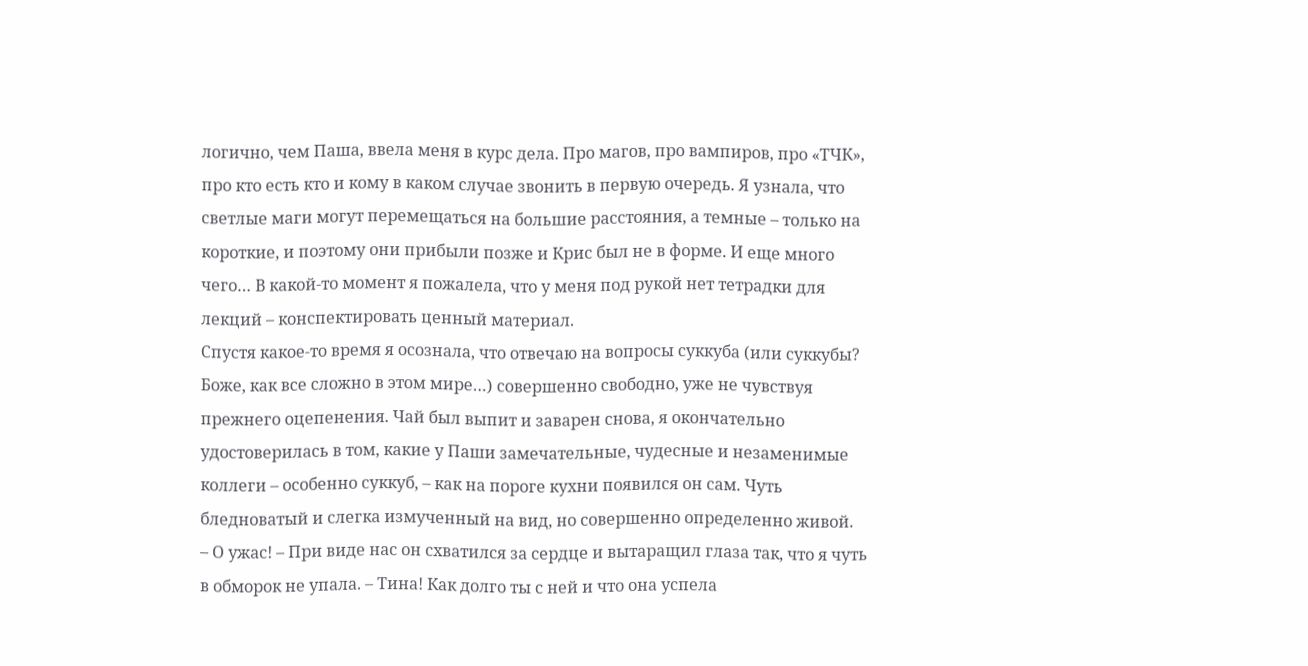логично, чем Паша, ввела меня в курс дела. Про магов, про вампиров, про «ТЧК», про кто есть кто и кому в каком случае звонить в первую очередь. Я узнала, что светлые маги могут перемещаться на большие расстояния, а темные – только на короткие, и поэтому они прибыли позже и Крис был не в форме. И еще много чего… В какой-то момент я пожалела, что у меня под рукой нет тетрадки для лекций – конспектировать ценный материал.
Спустя какое-то время я осознала, что отвечаю на вопросы суккуба (или суккубы? Боже, как все сложно в этом мире…) совершенно свободно, уже не чувствуя прежнего оцепенения. Чай был выпит и заварен снова, я окончательно удостоверилась в том, какие у Паши замечательные, чудесные и незаменимые коллеги – особенно суккуб, – как на пороге кухни появился он сам. Чуть бледноватый и слегка измученный на вид, но совершенно определенно живой.
– О ужас! – При виде нас он схватился за сердце и вытаращил глаза так, что я чуть в обморок не упала. – Тина! Как долго ты с ней и что она успела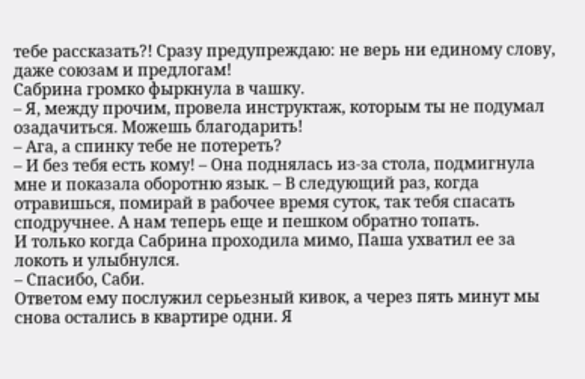тебе рассказать?! Сразу предупреждаю: не верь ни единому слову, даже союзам и предлогам!
Сабрина громко фыркнула в чашку.
– Я, между прочим, провела инструктаж, которым ты не подумал озадачиться. Можешь благодарить!
– Ага, а спинку тебе не потереть?
– И без тебя есть кому! – Она поднялась из-за стола, подмигнула мне и показала оборотню язык. – В следующий раз, когда отравишься, помирай в рабочее время суток, так тебя спасать сподручнее. А нам теперь еще и пешком обратно топать.
И только когда Сабрина проходила мимо, Паша ухватил ее за локоть и улыбнулся.
– Спасибо, Саби.
Ответом ему послужил серьезный кивок, а через пять минут мы снова остались в квартире одни. Я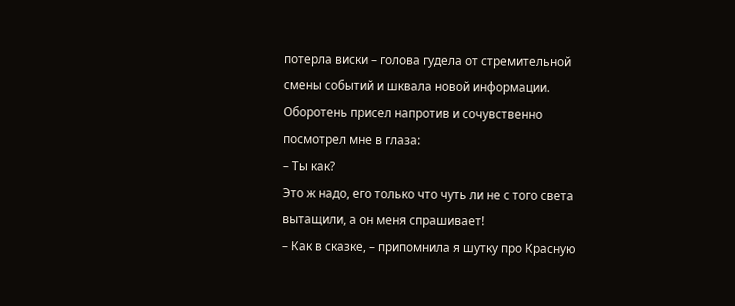потерла виски – голова гудела от стремительной смены событий и шквала новой информации. Оборотень присел напротив и сочувственно посмотрел мне в глаза:
– Ты как?
Это ж надо, его только что чуть ли не с того света вытащили, а он меня спрашивает!
– Как в сказке, – припомнила я шутку про Красную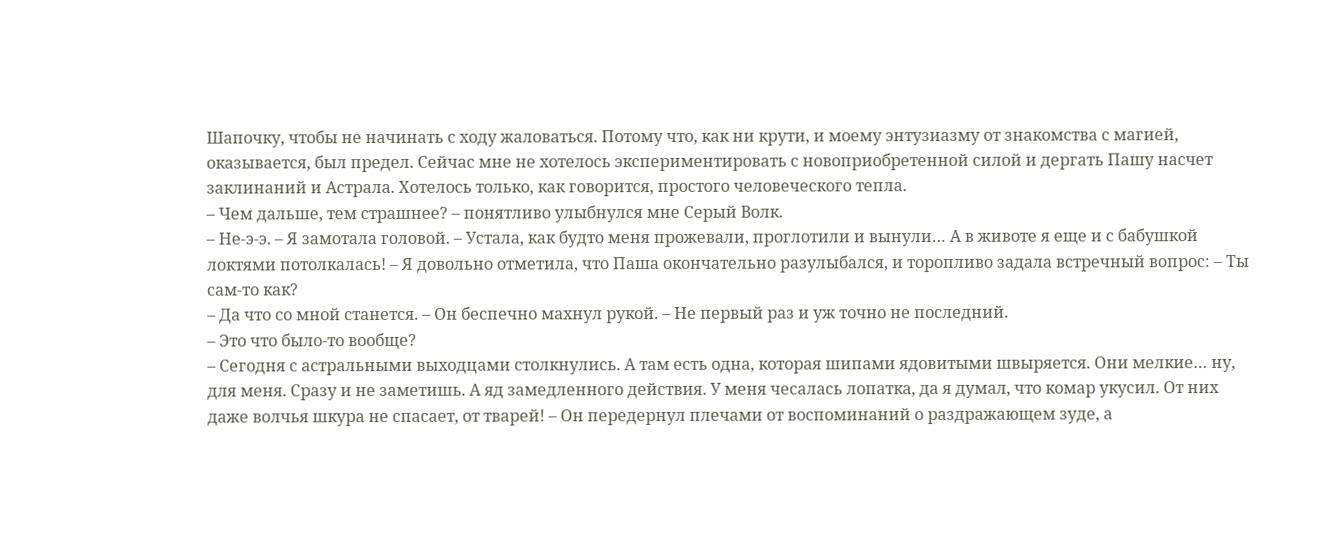Шапочку, чтобы не начинать с ходу жаловаться. Потому что, как ни крути, и моему энтузиазму от знакомства с магией, оказывается, был предел. Сейчас мне не хотелось экспериментировать с новоприобретенной силой и дергать Пашу насчет заклинаний и Астрала. Хотелось только, как говорится, простого человеческого тепла.
– Чем дальше, тем страшнее? – понятливо улыбнулся мне Серый Волк.
– Не-э-э. – Я замотала головой. – Устала, как будто меня прожевали, проглотили и вынули… А в животе я еще и с бабушкой локтями потолкалась! – Я довольно отметила, что Паша окончательно разулыбался, и торопливо задала встречный вопрос: – Ты сам-то как?
– Да что со мной станется. – Он беспечно махнул рукой. – Не первый раз и уж точно не последний.
– Это что было-то вообще?
– Сегодня с астральными выходцами столкнулись. А там есть одна, которая шипами ядовитыми швыряется. Они мелкие… ну, для меня. Сразу и не заметишь. А яд замедленного действия. У меня чесалась лопатка, да я думал, что комар укусил. От них даже волчья шкура не спасает, от тварей! – Он передернул плечами от воспоминаний о раздражающем зуде, а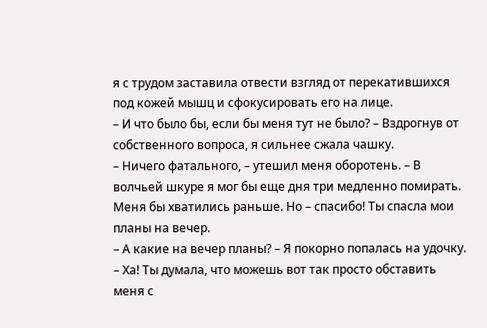я с трудом заставила отвести взгляд от перекатившихся под кожей мышц и сфокусировать его на лице.
– И что было бы, если бы меня тут не было? – Вздрогнув от собственного вопроса, я сильнее сжала чашку.
– Ничего фатального, – утешил меня оборотень. – В волчьей шкуре я мог бы еще дня три медленно помирать. Меня бы хватились раньше. Но – спасибо! Ты спасла мои планы на вечер.
– А какие на вечер планы? – Я покорно попалась на удочку.
– Ха! Ты думала, что можешь вот так просто обставить меня с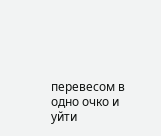перевесом в одно очко и уйти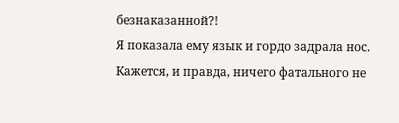безнаказанной?!
Я показала ему язык и гордо задрала нос. Кажется, и правда, ничего фатального не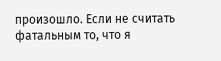произошло. Если не считать фатальным то, что я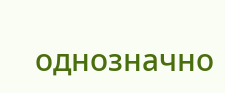однозначно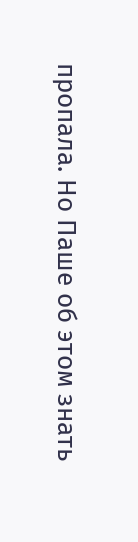пропала. Но Паше об этом знать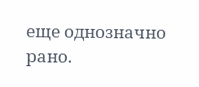еще однозначно рано.